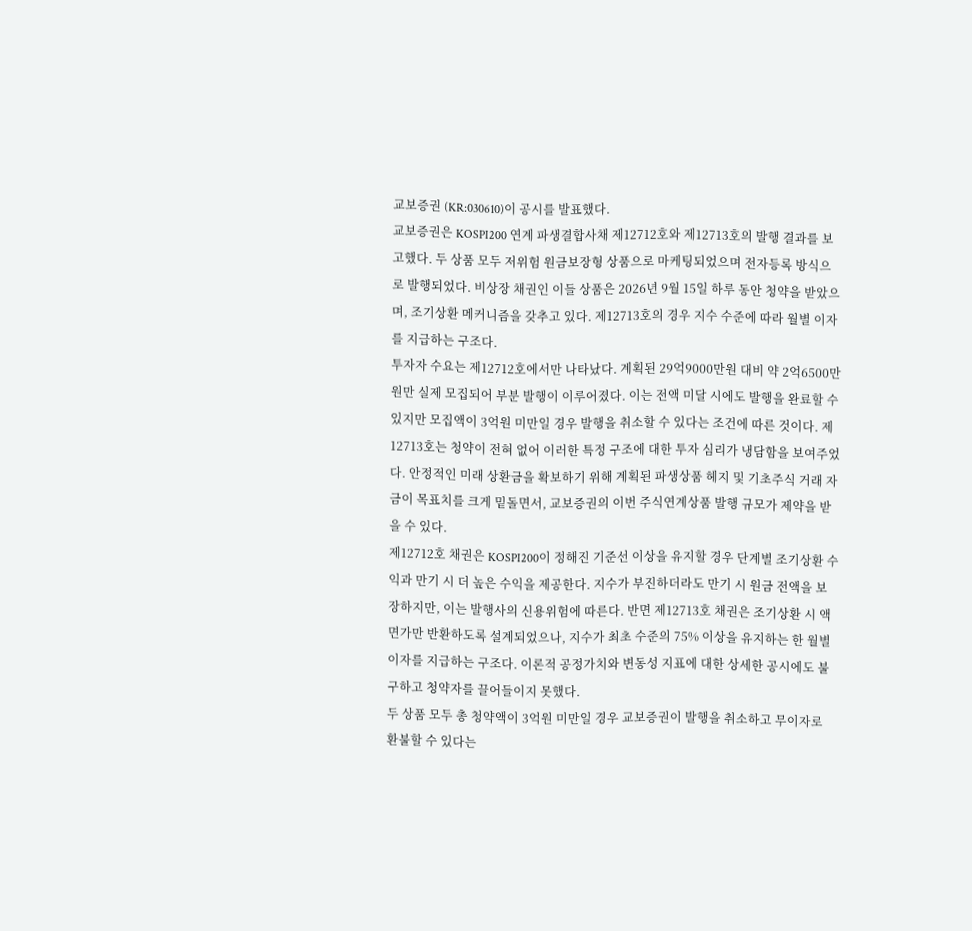교보증권 (KR:030610)이 공시를 발표했다.
교보증권은 KOSPI200 연계 파생결합사채 제12712호와 제12713호의 발행 결과를 보고했다. 두 상품 모두 저위험 원금보장형 상품으로 마케팅되었으며 전자등록 방식으로 발행되었다. 비상장 채권인 이들 상품은 2026년 9월 15일 하루 동안 청약을 받았으며, 조기상환 메커니즘을 갖추고 있다. 제12713호의 경우 지수 수준에 따라 월별 이자를 지급하는 구조다.
투자자 수요는 제12712호에서만 나타났다. 계획된 29억9000만원 대비 약 2억6500만원만 실제 모집되어 부분 발행이 이루어졌다. 이는 전액 미달 시에도 발행을 완료할 수 있지만 모집액이 3억원 미만일 경우 발행을 취소할 수 있다는 조건에 따른 것이다. 제12713호는 청약이 전혀 없어 이러한 특정 구조에 대한 투자 심리가 냉담함을 보여주었다. 안정적인 미래 상환금을 확보하기 위해 계획된 파생상품 헤지 및 기초주식 거래 자금이 목표치를 크게 밑돌면서, 교보증권의 이번 주식연계상품 발행 규모가 제약을 받을 수 있다.
제12712호 채권은 KOSPI200이 정해진 기준선 이상을 유지할 경우 단계별 조기상환 수익과 만기 시 더 높은 수익을 제공한다. 지수가 부진하더라도 만기 시 원금 전액을 보장하지만, 이는 발행사의 신용위험에 따른다. 반면 제12713호 채권은 조기상환 시 액면가만 반환하도록 설계되었으나, 지수가 최초 수준의 75% 이상을 유지하는 한 월별 이자를 지급하는 구조다. 이론적 공정가치와 변동성 지표에 대한 상세한 공시에도 불구하고 청약자를 끌어들이지 못했다.
두 상품 모두 총 청약액이 3억원 미만일 경우 교보증권이 발행을 취소하고 무이자로 환불할 수 있다는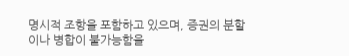명시적 조항을 포함하고 있으며, 증권의 분할이나 병합이 불가능함을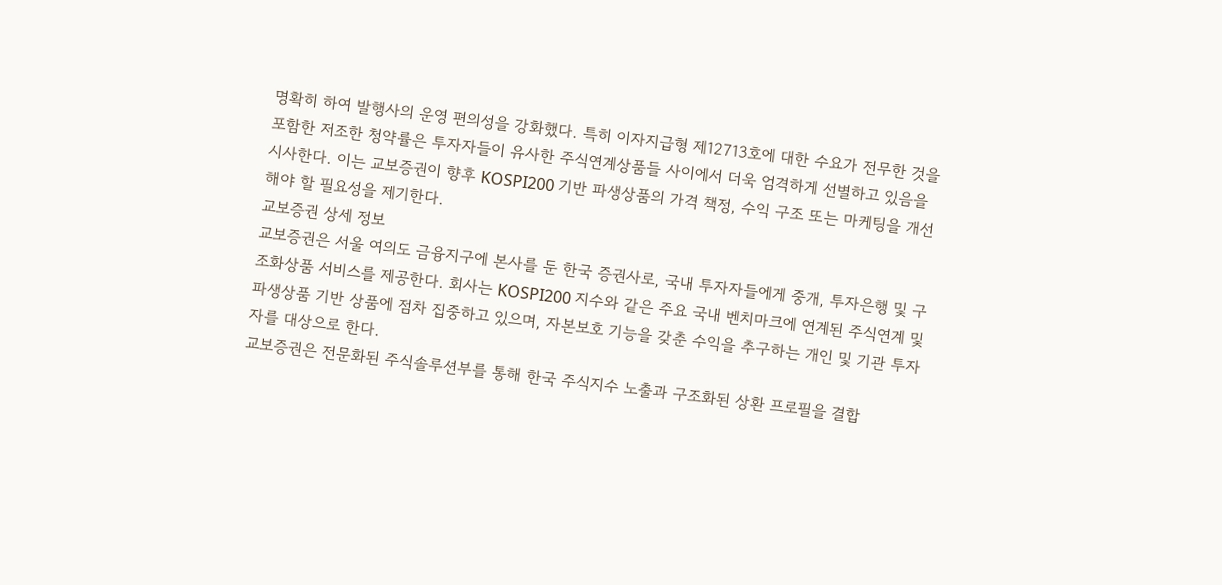명확히 하여 발행사의 운영 편의성을 강화했다. 특히 이자지급형 제12713호에 대한 수요가 전무한 것을 포함한 저조한 청약률은 투자자들이 유사한 주식연계상품들 사이에서 더욱 엄격하게 선별하고 있음을 시사한다. 이는 교보증권이 향후 KOSPI200 기반 파생상품의 가격 책정, 수익 구조 또는 마케팅을 개선해야 할 필요성을 제기한다.
교보증권 상세 정보
교보증권은 서울 여의도 금융지구에 본사를 둔 한국 증권사로, 국내 투자자들에게 중개, 투자은행 및 구조화상품 서비스를 제공한다. 회사는 KOSPI200 지수와 같은 주요 국내 벤치마크에 연계된 주식연계 및 파생상품 기반 상품에 점차 집중하고 있으며, 자본보호 기능을 갖춘 수익을 추구하는 개인 및 기관 투자자를 대상으로 한다.
교보증권은 전문화된 주식솔루션부를 통해 한국 주식지수 노출과 구조화된 상환 프로필을 결합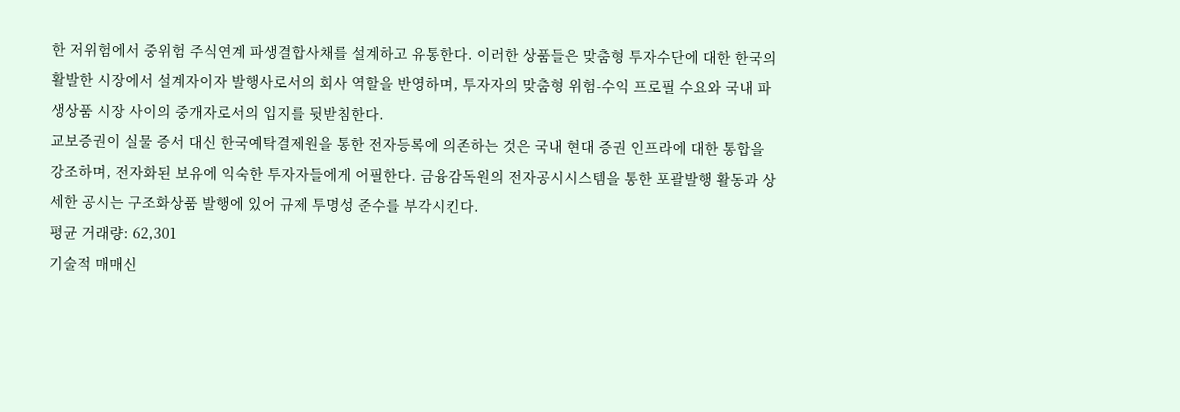한 저위험에서 중위험 주식연계 파생결합사채를 설계하고 유통한다. 이러한 상품들은 맞춤형 투자수단에 대한 한국의 활발한 시장에서 설계자이자 발행사로서의 회사 역할을 반영하며, 투자자의 맞춤형 위험-수익 프로필 수요와 국내 파생상품 시장 사이의 중개자로서의 입지를 뒷받침한다.
교보증권이 실물 증서 대신 한국예탁결제원을 통한 전자등록에 의존하는 것은 국내 현대 증권 인프라에 대한 통합을 강조하며, 전자화된 보유에 익숙한 투자자들에게 어필한다. 금융감독원의 전자공시시스템을 통한 포괄발행 활동과 상세한 공시는 구조화상품 발행에 있어 규제 투명성 준수를 부각시킨다.
평균 거래량: 62,301
기술적 매매신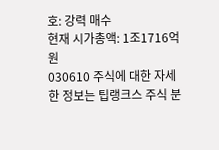호: 강력 매수
현재 시가총액: 1조1716억원
030610 주식에 대한 자세한 정보는 팁랭크스 주식 분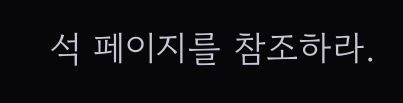석 페이지를 참조하라.